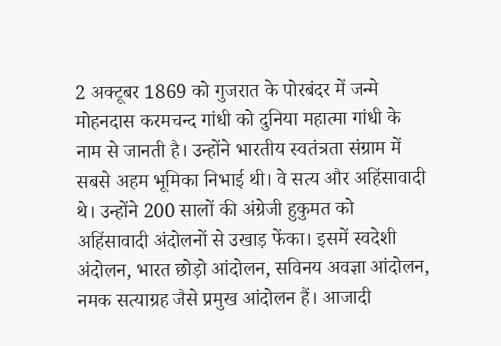2 अक्टूबर 1869 को गुजरात के पोरबंदर में जन्मे मोहनदास करमचन्द गांधी को दुनिया महात्मा गांधी के नाम से जानती है। उन्होंने भारतीय स्वतंत्रता संग्राम में सबसे अहम भूमिका निभाई थी। वे सत्य और अहिंसावादी थे। उन्होंने 200 सालों की अंग्रेजी हुकुमत को अहिंसावादी अंदोलनों से उखाड़ फेंका। इसमें स्वदेशी अंदोलन, भारत छोड़ो आंदोलन, सविनय अवज्ञा आंदोलन, नमक सत्याग्रह जैसे प्रमुख आंदोलन हैं। आजादी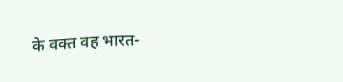के वक्त वह भारत-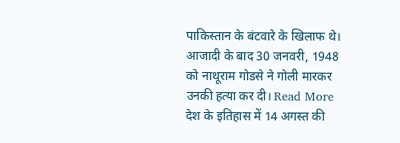पाकिस्तान के बंटवारे के खिलाफ थे। आजादी के बाद 30 जनवरी, 1948 को नाथूराम गोडसे ने गोली मारकर उनकी हत्या कर दी। Read More
देश के इतिहास में 14 अगस्त की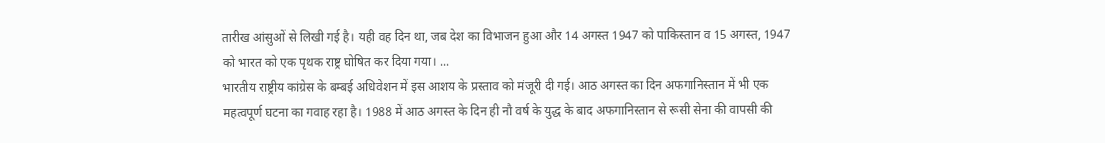तारीख आंसुओं से लिखी गई है। यही वह दिन था, जब देश का विभाजन हुआ और 14 अगस्त 1947 को पाकिस्तान व 15 अगस्त, 1947 को भारत को एक पृथक राष्ट्र घोषित कर दिया गया। ...
भारतीय राष्ट्रीय कांग्रेस के बम्बई अधिवेशन में इस आशय के प्रस्ताव को मंजूरी दी गई। आठ अगस्त का दिन अफगानिस्तान में भी एक महत्वपूर्ण घटना का गवाह रहा है। 1988 में आठ अगस्त के दिन ही नौ वर्ष के युद्ध के बाद अफगानिस्तान से रूसी सेना की वापसी की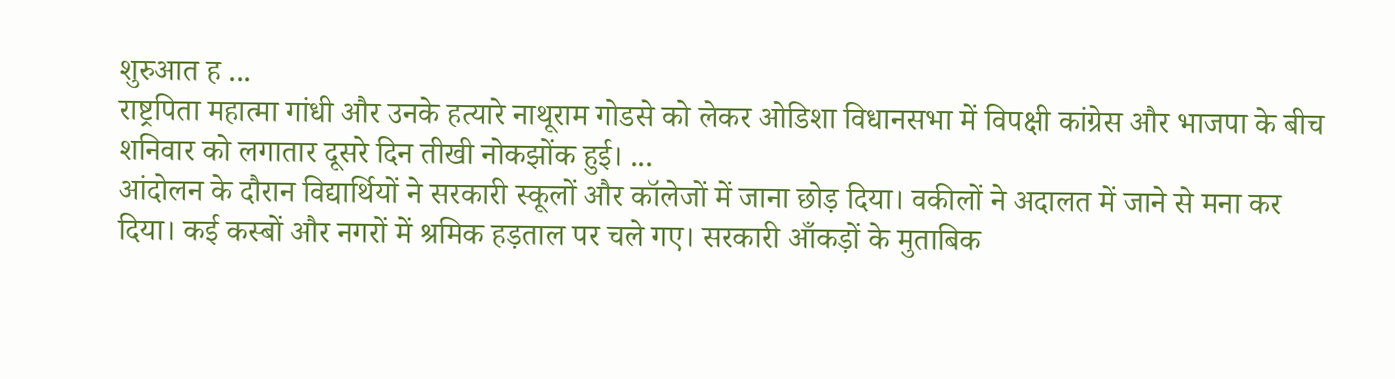शुरुआत ह ...
राष्ट्रपिता महात्मा गांधी और उनके हत्यारे नाथूराम गोडसे को लेकर ओडिशा विधानसभा में विपक्षी कांग्रेस और भाजपा के बीच शनिवार को लगातार दूसरे दिन तीखी नोकझोंक हुई। ...
आंदोलन के दौरान विद्यार्थियों ने सरकारी स्कूलों और कॉलेजों में जाना छोड़ दिया। वकीलों ने अदालत में जाने से मना कर दिया। कई कस्बों और नगरों में श्रमिक हड़ताल पर चले गए। सरकारी आँकड़ों के मुताबिक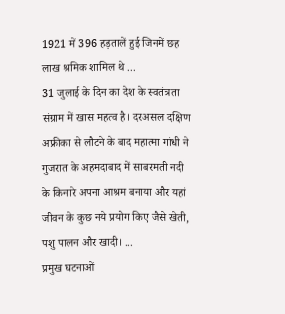1921 में 396 हड़तालें हुई जिनमें छह लाख श्रमिक शामिल थे ...
31 जुलाई के दिन का देश के स्वतंत्रता संग्राम में खास महत्व है। दरअसल दक्षिण अफ्रीका से लौटने के बाद महात्मा गांधी ने गुजरात के अहमदाबाद में साबरमती नदी के किनारे अपना आश्रम बनाया और यहां जीवन के कुछ नये प्रयोग किए जैसे खेती, पशु पालन और खादी। ...
प्रमुख घटनाओं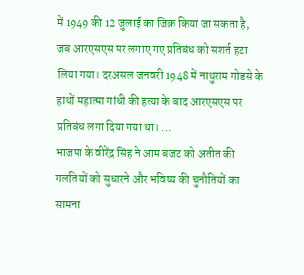में 1949 की 12 जुलाई का जिक्र किया जा सकता है, जब आरएसएस पर लगाए गए प्रतिबंध को सशर्त हटा लिया गया। दरअसल जनवरी 1948 में नाथुराम गोडसे के हाथों महात्मा गांधी की हत्या के बाद आरएसएस पर प्रतिबंध लगा दिया गया था। ...
भाजपा के वीरेंद्र सिंह ने आम बजट को अतीत की गलतियों को सुधारने और भविष्य की चुनौतियों का सामना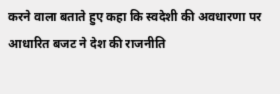करने वाला बताते हुए कहा कि स्वदेशी की अवधारणा पर आधारित बजट ने देश की राजनीति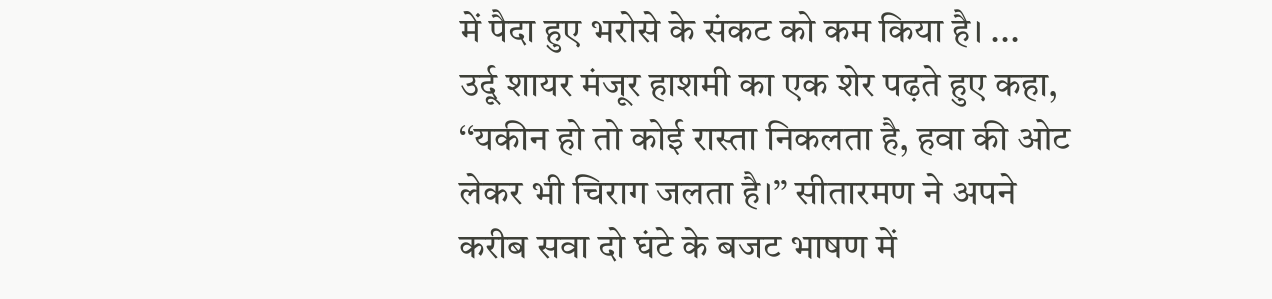में पैदा हुए भरोसे के संकट को कम किया है। ...
उर्दू शायर मंजूर हाशमी का एक शेर पढ़ते हुए कहा, ‘‘यकीन हो तो कोई रास्ता निकलता है, हवा की ओट लेकर भी चिराग जलता है।’’ सीतारमण ने अपने करीब सवा दो घंटे के बजट भाषण में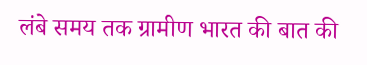लंबे समय तक ग्रामीण भारत की बात की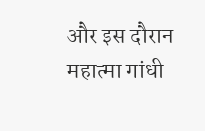और इस दौरान महात्मा गांधी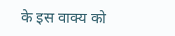के इस वाक्य को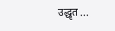उद्धृत ...